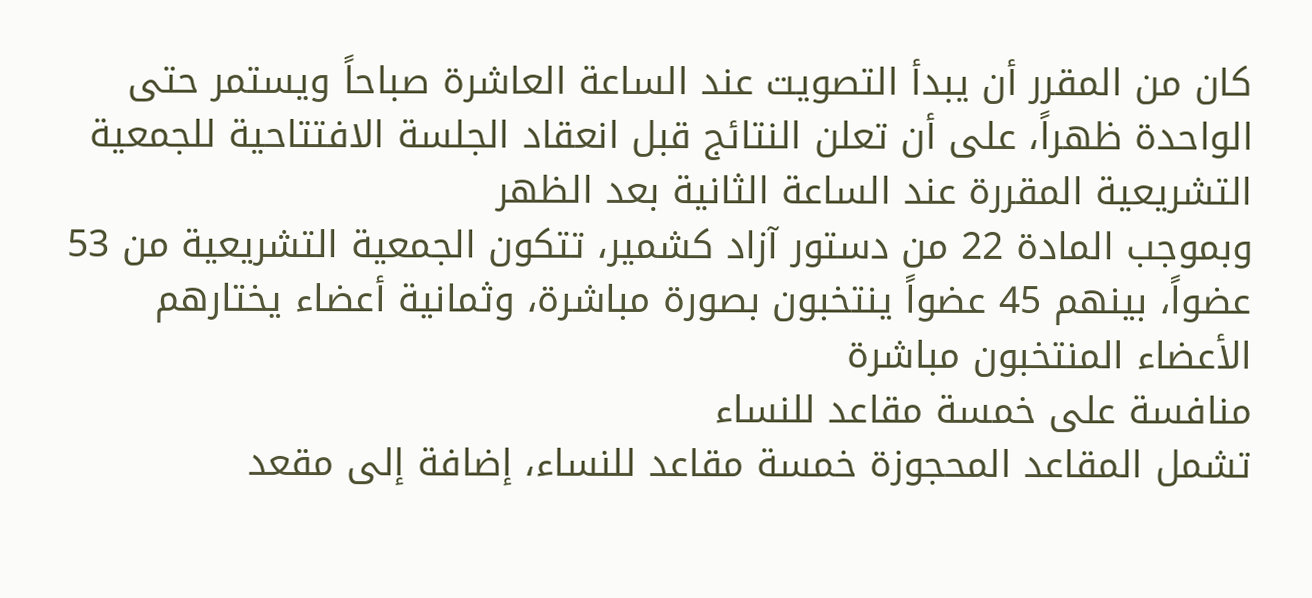كان من المقرر أن يبدأ التصويت عند الساعة العاشرة صباحاً ويستمر حتى الواحدة ظهراً، على أن تعلن النتائج قبل انعقاد الجلسة الافتتاحية للجمعية التشريعية المقررة عند الساعة الثانية بعد الظهر
وبموجب المادة 22 من دستور آزاد كشمير، تتكون الجمعية التشريعية من 53 عضواً، بينهم 45 عضواً ينتخبون بصورة مباشرة، وثمانية أعضاء يختارهم الأعضاء المنتخبون مباشرة
منافسة على خمسة مقاعد للنساء
تشمل المقاعد المحجوزة خمسة مقاعد للنساء، إضافة إلى مقعد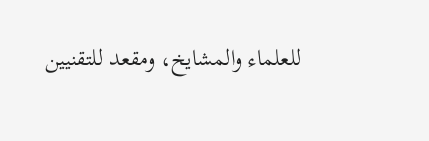للعلماء والمشايخ، ومقعد للتقنيين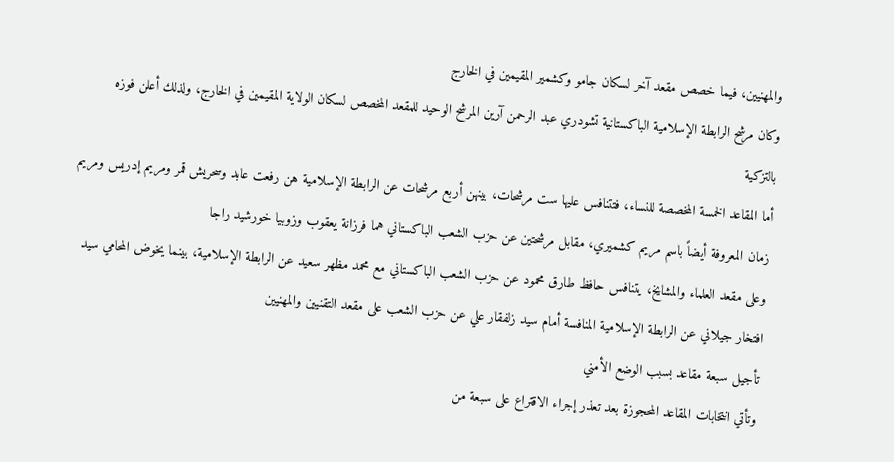والمهنيين، فيما خصص مقعد آخر لسكان جامو وكشمير المقيمين في الخارج
وكان مرشح الرابطة الإسلامية الباكستانية تشودري عبد الرحمن آرين المرشح الوحيد للمقعد المخصص لسكان الولاية المقيمين في الخارج، ولذلك أعلن فوزه بالتزكية
أما المقاعد الخمسة المخصصة للنساء، فتتنافس عليها ست مرشحات، بينهن أربع مرشحات عن الرابطة الإسلامية هن رفعت عابد وسحريش قمر ومريم إدريس ومريم زمان المعروفة أيضاً باسم مريم كشميري، مقابل مرشحتين عن حزب الشعب الباكستاني هما فرزانة يعقوب وزوبيا خورشيد راجا
وعلى مقعد العلماء والمشايخ، يتنافس حافظ طارق محمود عن حزب الشعب الباكستاني مع محمد مظهر سعيد عن الرابطة الإسلامية، بينما يخوض المحامي سيد افتخار جيلاني عن الرابطة الإسلامية المنافسة أمام سيد زلفقار علي عن حزب الشعب على مقعد التقنيين والمهنيين
تأجيل سبعة مقاعد بسبب الوضع الأمني
وتأتي انتخابات المقاعد المحجوزة بعد تعذر إجراء الاقتراع على سبعة من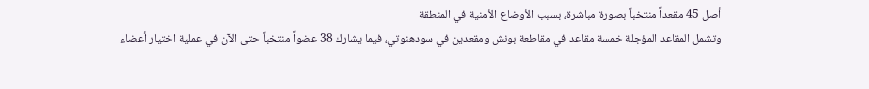أصل 45 مقعداً منتخباً بصورة مباشرة، بسبب الأوضاع الأمنية في المنطقة
وتشمل المقاعد المؤجلة خمسة مقاعد في مقاطعة بونش ومقعدين في سودهنوتي، فيما يشارك 38 عضواً منتخباً حتى الآن في عملية اختيار أعضاء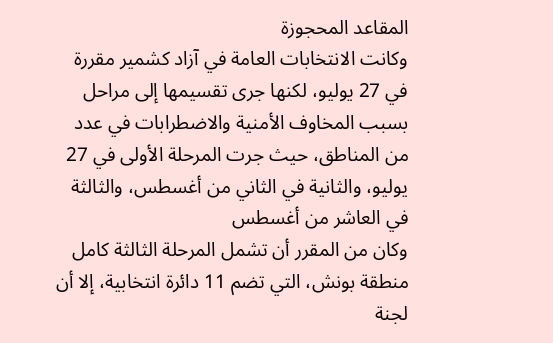المقاعد المحجوزة
وكانت الانتخابات العامة في آزاد كشمير مقررة في 27 يوليو، لكنها جرى تقسيمها إلى مراحل بسبب المخاوف الأمنية والاضطرابات في عدد من المناطق، حيث جرت المرحلة الأولى في 27 يوليو، والثانية في الثاني من أغسطس، والثالثة في العاشر من أغسطس
وكان من المقرر أن تشمل المرحلة الثالثة كامل منطقة بونش، التي تضم 11 دائرة انتخابية، إلا أن لجنة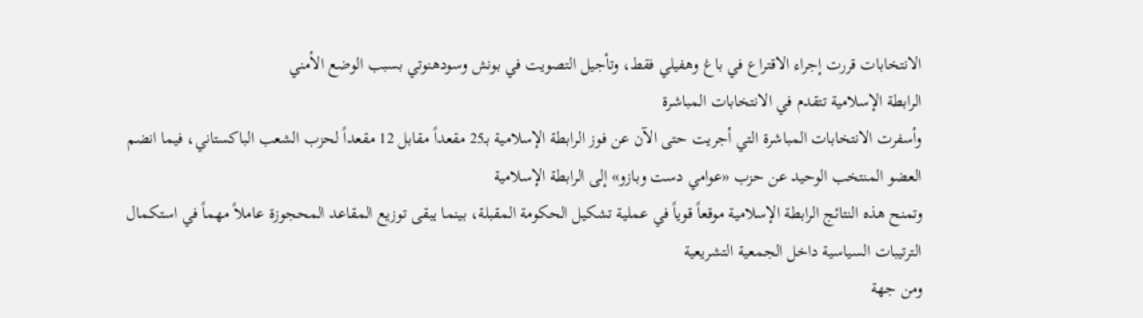الانتخابات قررت إجراء الاقتراع في باغ وهفيلي فقط، وتأجيل التصويت في بونش وسودهنوتي بسبب الوضع الأمني
الرابطة الإسلامية تتقدم في الانتخابات المباشرة
وأسفرت الانتخابات المباشرة التي أجريت حتى الآن عن فوز الرابطة الإسلامية بـ25 مقعداً مقابل 12 مقعداً لحزب الشعب الباكستاني، فيما انضم العضو المنتخب الوحيد عن حزب «عوامي دست وبازو» إلى الرابطة الإسلامية
وتمنح هذه النتائج الرابطة الإسلامية موقعاً قوياً في عملية تشكيل الحكومة المقبلة، بينما يبقى توزيع المقاعد المحجوزة عاملاً مهماً في استكمال الترتيبات السياسية داخل الجمعية التشريعية
ومن جهة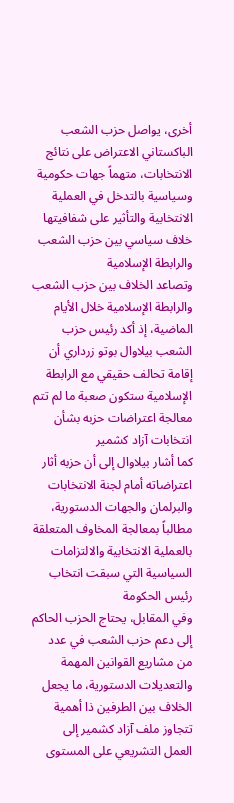أخرى، يواصل حزب الشعب الباكستاني الاعتراض على نتائج الانتخابات، متهماً جهات حكومية وسياسية بالتدخل في العملية الانتخابية والتأثير على شفافيتها
خلاف سياسي بين حزب الشعب والرابطة الإسلامية
وتصاعد الخلاف بين حزب الشعب والرابطة الإسلامية خلال الأيام الماضية، إذ أكد رئيس حزب الشعب بيلاوال بوتو زرداري أن إقامة تحالف حقيقي مع الرابطة الإسلامية ستكون صعبة ما لم تتم معالجة اعتراضات حزبه بشأن انتخابات آزاد كشمير
كما أشار بيلاوال إلى أن حزبه أثار اعتراضاته أمام لجنة الانتخابات والبرلمان والجهات الدستورية، مطالباً بمعالجة المخاوف المتعلقة بالعملية الانتخابية والالتزامات السياسية التي سبقت انتخاب رئيس الحكومة
وفي المقابل، يحتاج الحزب الحاكم إلى دعم حزب الشعب في عدد من مشاريع القوانين المهمة والتعديلات الدستورية، ما يجعل الخلاف بين الطرفين ذا أهمية تتجاوز ملف آزاد كشمير إلى العمل التشريعي على المستوى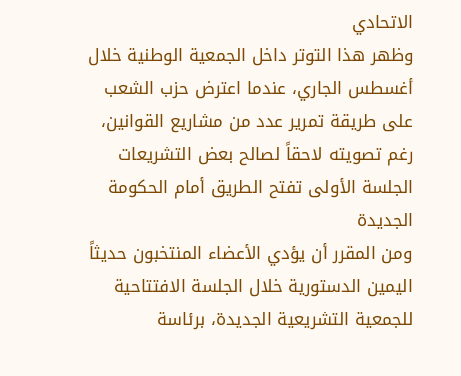الاتحادي
وظهر هذا التوتر داخل الجمعية الوطنية خلال أغسطس الجاري، عندما اعترض حزب الشعب على طريقة تمرير عدد من مشاريع القوانين، رغم تصويته لاحقاً لصالح بعض التشريعات
الجلسة الأولى تفتح الطريق أمام الحكومة الجديدة
ومن المقرر أن يؤدي الأعضاء المنتخبون حديثاً اليمين الدستورية خلال الجلسة الافتتاحية للجمعية التشريعية الجديدة، برئاسة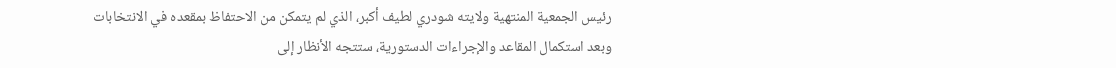رئيس الجمعية المنتهية ولايته شودري لطيف أكبر، الذي لم يتمكن من الاحتفاظ بمقعده في الانتخابات
وبعد استكمال المقاعد والإجراءات الدستورية، ستتجه الأنظار إلى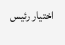اختيار رئيس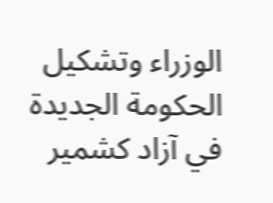الوزراء وتشكيل الحكومة الجديدة في آزاد كشمير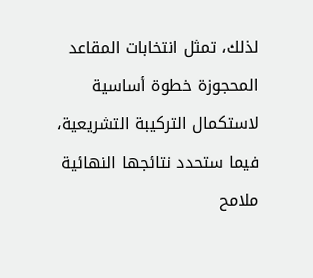لذلك، تمثل انتخابات المقاعد المحجوزة خطوة أساسية لاستكمال التركيبة التشريعية، فيما ستحدد نتائجها النهائية ملامح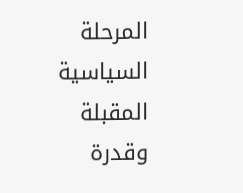المرحلة السياسية المقبلة وقدرة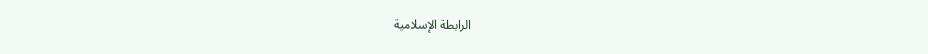الرابطة الإسلامية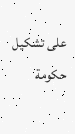على تشكيل حكومة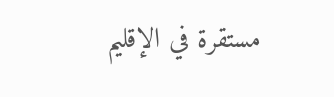مستقرة في الإقليم